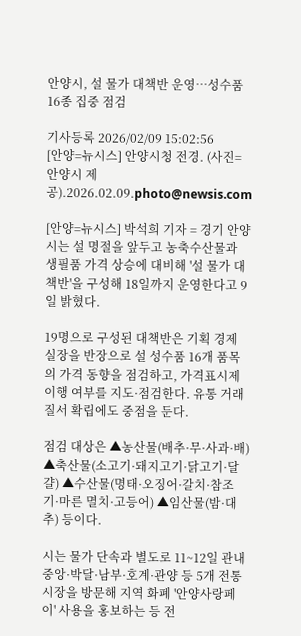안양시, 설 물가 대책반 운영…성수품 16종 집중 점검

기사등록 2026/02/09 15:02:56
[안양=뉴시스] 안양시청 전경. (사진=안양시 제공).2026.02.09.photo@newsis.com

[안양=뉴시스] 박석희 기자 = 경기 안양시는 설 명절을 앞두고 농축수산물과 생필품 가격 상승에 대비해 '설 물가 대책반'을 구성해 18일까지 운영한다고 9일 밝혔다.

19명으로 구성된 대책반은 기획 경제 실장을 반장으로 설 성수품 16개 품목의 가격 동향을 점검하고, 가격표시제 이행 여부를 지도·점검한다. 유통 거래 질서 확립에도 중점을 둔다.

점검 대상은 ▲농산물(배추·무·사과·배) ▲축산물(소고기·돼지고기·닭고기·달걀) ▲수산물(명태·오징어·갈치·참조기·마른 멸치·고등어) ▲임산물(밤·대추) 등이다.

시는 물가 단속과 별도로 11~12일 관내 중앙·박달·남부·호계·관양 등 5개 전통시장을 방문해 지역 화폐 '안양사랑페이' 사용을 홍보하는 등 전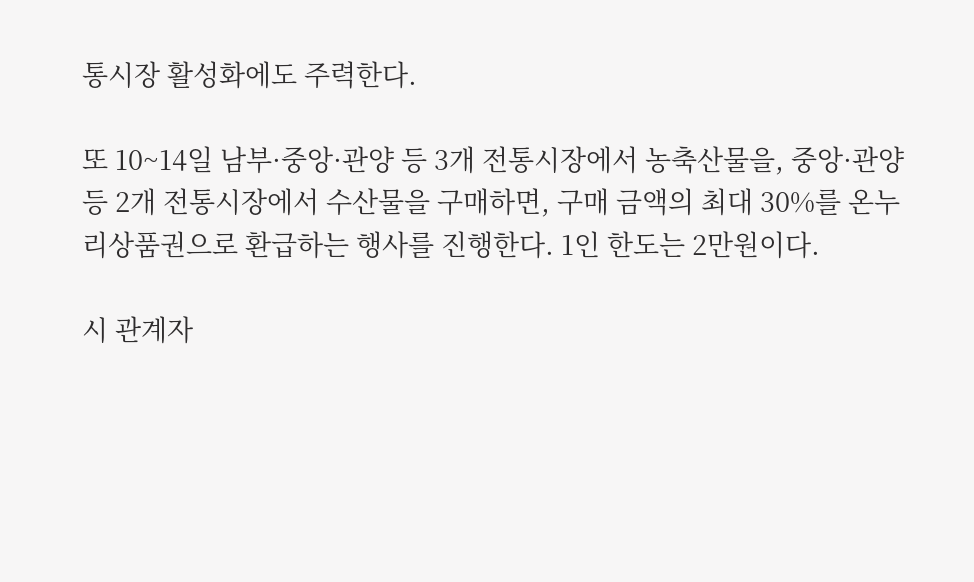통시장 활성화에도 주력한다.

또 10~14일 남부·중앙·관양 등 3개 전통시장에서 농축산물을, 중앙·관양 등 2개 전통시장에서 수산물을 구매하면, 구매 금액의 최대 30%를 온누리상품권으로 환급하는 행사를 진행한다. 1인 한도는 2만원이다.

시 관계자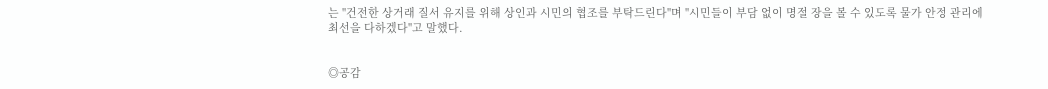는 "건전한 상거래 질서 유지를 위해 상인과 시민의 협조를 부탁드린다"며 "시민들이 부담 없이 명절 장을 볼 수 있도록 물가 안정 관리에 최선을 다하겠다"고 말했다.


◎공감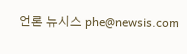언론 뉴시스 phe@newsis.com